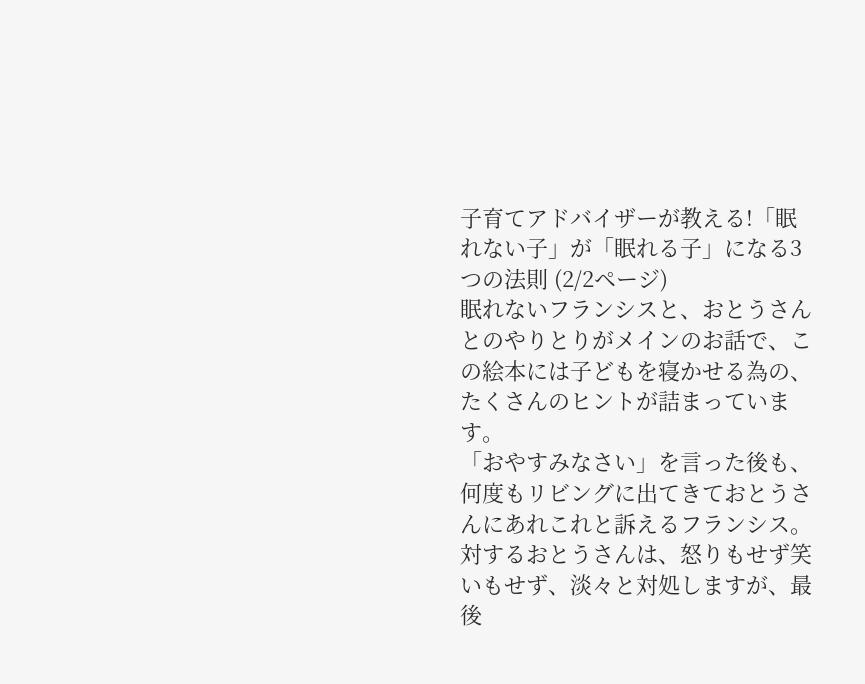子育てアドバイザーが教える!「眠れない子」が「眠れる子」になる3つの法則 (2/2ページ)
眠れないフランシスと、おとうさんとのやりとりがメインのお話で、この絵本には子どもを寝かせる為の、たくさんのヒントが詰まっています。
「おやすみなさい」を言った後も、何度もリビングに出てきておとうさんにあれこれと訴えるフランシス。対するおとうさんは、怒りもせず笑いもせず、淡々と対処しますが、最後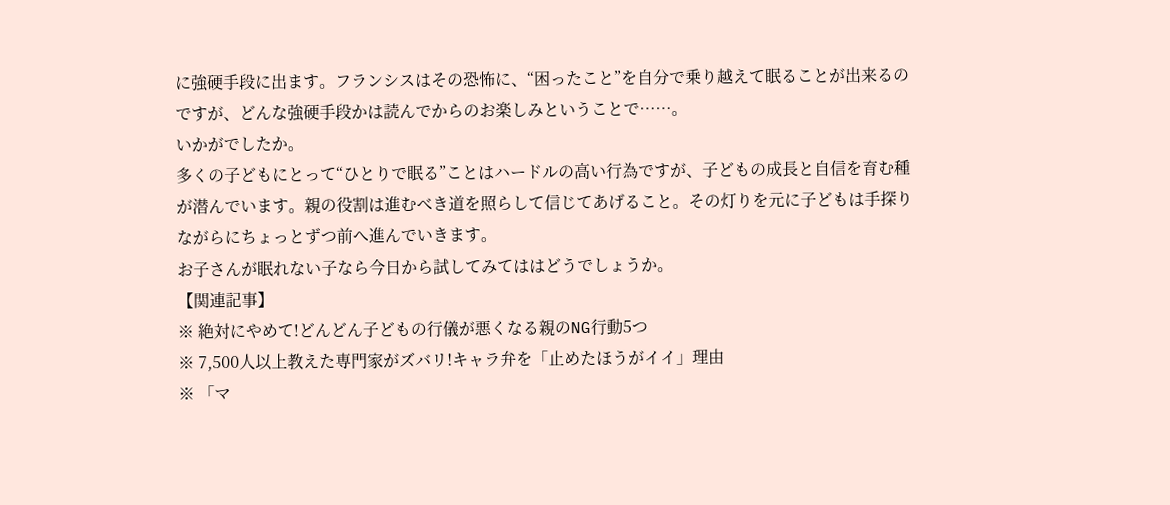に強硬手段に出ます。フランシスはその恐怖に、“困ったこと”を自分で乗り越えて眠ることが出来るのですが、どんな強硬手段かは読んでからのお楽しみということで……。
いかがでしたか。
多くの子どもにとって“ひとりで眠る”ことはハードルの高い行為ですが、子どもの成長と自信を育む種が潜んでいます。親の役割は進むべき道を照らして信じてあげること。その灯りを元に子どもは手探りながらにちょっとずつ前へ進んでいきます。
お子さんが眠れない子なら今日から試してみてははどうでしょうか。
【関連記事】
※ 絶対にやめて!どんどん子どもの行儀が悪くなる親のNG行動5つ
※ 7,500人以上教えた専門家がズバリ!キャラ弁を「止めたほうがイイ」理由
※ 「マ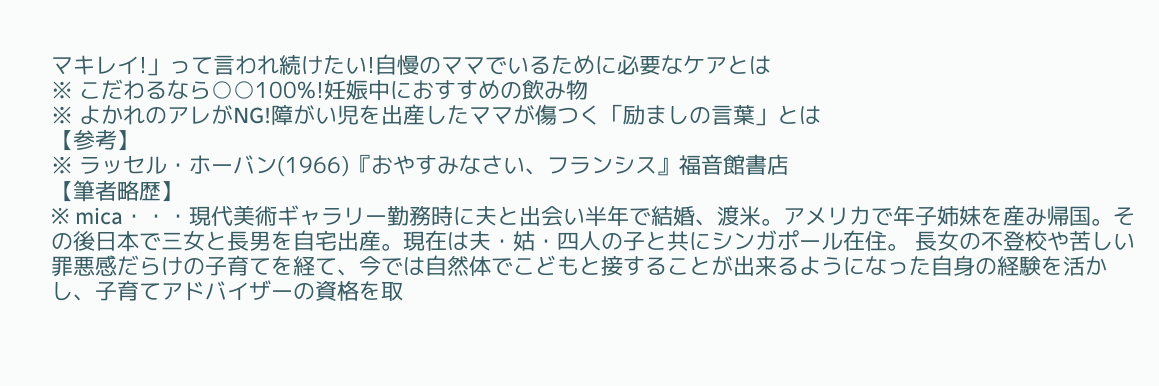マキレイ!」って言われ続けたい!自慢のママでいるために必要なケアとは
※ こだわるなら○○100%!妊娠中におすすめの飲み物
※ よかれのアレがNG!障がい児を出産したママが傷つく「励ましの言葉」とは
【参考】
※ ラッセル・ホーバン(1966)『おやすみなさい、フランシス』福音館書店
【筆者略歴】
※ mica・・・現代美術ギャラリー勤務時に夫と出会い半年で結婚、渡米。アメリカで年子姉妹を産み帰国。その後日本で三女と長男を自宅出産。現在は夫・姑・四人の子と共にシンガポール在住。 長女の不登校や苦しい罪悪感だらけの子育てを経て、今では自然体でこどもと接することが出来るようになった自身の経験を活かし、子育てアドバイザーの資格を取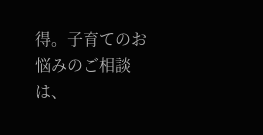得。子育てのお悩みのご相談は、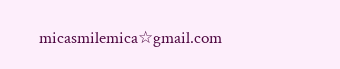micasmilemica☆gmail.com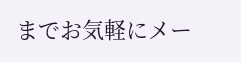までお気軽にメー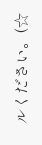ルください。(☆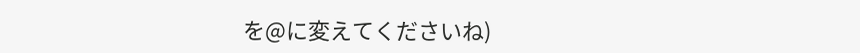を@に変えてくださいね)